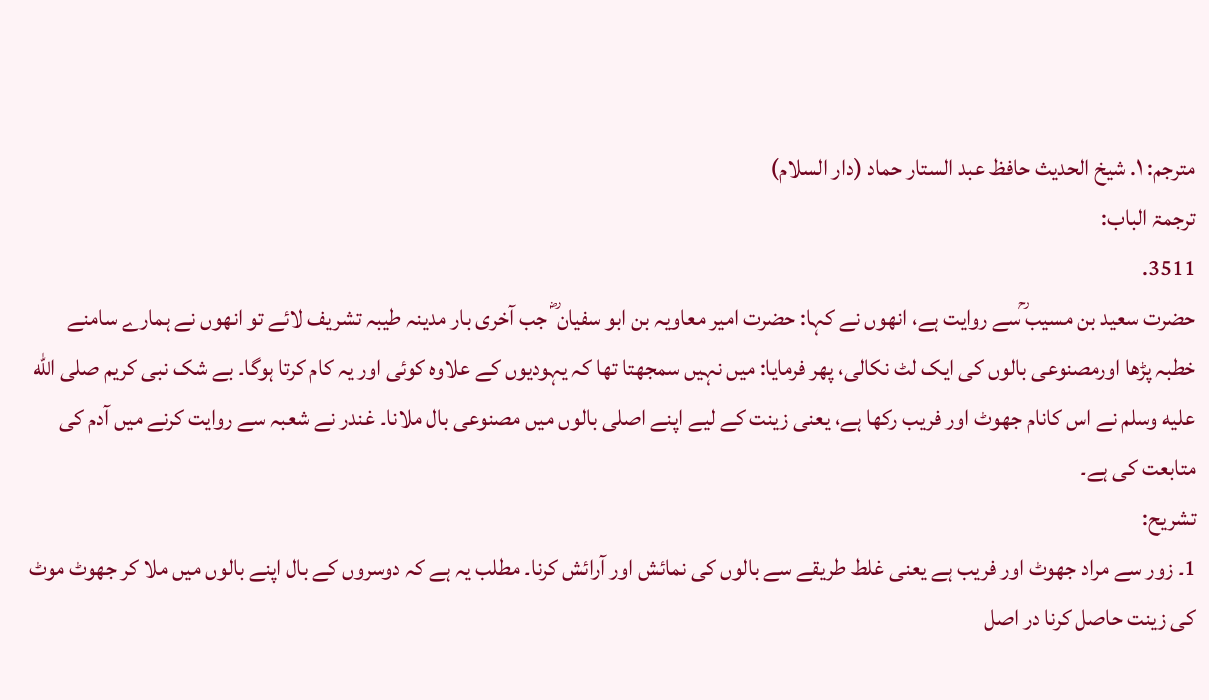مترجم: ١. شیخ الحدیث حافظ عبد الستار حماد (دار السلام)
ترجمۃ الباب:
3511.
حضرت سعید بن مسیب ؒسے روایت ہے، انھوں نے کہا: حضرت امیر معاویہ بن ابو سفیان ؓ جب آخری بار مدینہ طیبہ تشریف لائے تو انھوں نے ہمارے سامنے خطبہ پڑھا اورمصنوعی بالوں کی ایک لٹ نکالی، پھر فرمایا: میں نہیں سمجھتا تھا کہ یہودیوں کے علاوہ کوئی اور یہ کام کرتا ہوگا۔ بے شک نبی کریم صلى الله عليه وسلم نے اس کانام جھوٹ اور فریب رکھا ہے، یعنی زینت کے لیے اپنے اصلی بالوں میں مصنوعی بال ملانا۔ غندر نے شعبہ سے روایت کرنے میں آدم کی متابعت کی ہے۔
تشریح:
1۔ زور سے مراد جھوٹ اور فریب ہے یعنی غلط طریقے سے بالوں کی نمائش اور آرائش کرنا۔ مطلب یہ ہے کہ دوسروں کے بال اپنے بالوں میں ملا کر جھوٹ موٹ کی زینت حاصل کرنا در اصل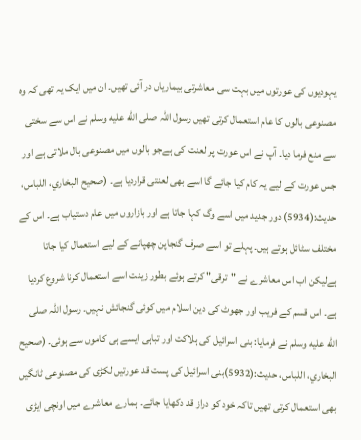یہودیوں کی عورتوں میں بہت سی معاشرتی بیماریاں در آئی تھیں۔ ان میں ایک یہ تھی کہ وہ مصنوعی بالوں کا عام استعمال کرتی تھیں رسول اللہ صلى الله عليه وسلم نے اس سے سختی سے منع فرما دیا۔ آپ نے اس عورت پر لعنت کی ہےجو بالوں میں مصنوعی بال ملاتی ہے اور جس عورت کے لیے یہ کام کیا جائے گا اسے بھی لعنتی قراردیا ہے۔ (صحیح البخاري، اللباس، حدیث:(5934) دور جدید میں اسے وگ کہا جاتا ہے اور بازاروں میں عام دستیاب ہے۔ اس کے مختلف سٹائل ہوتے ہیں۔ پہلے تو اسے صرف گنجاپن چھپانے کے لیے استعمال کیا جاتا ہےلیکن اب اس معاشرے نے "ترقی" کرتے ہوئے بطور زینت اسے استعمال کرنا شروع کردیا ہے۔ اس قسم کے فریب اور جھوٹ کی دین اسلام میں کوئی گنجائش نہیں۔ رسول اللہ صلى الله عليه وسلم نے فرمایا: بنی اسرائیل کی ہلاکت اور تباہی ایسے ہی کاموں سے ہوئی۔ (صحیح البخاري، اللباس، حدیث:(5932)بنی اسرائیل کی پست قد عورتیں لکڑی کی مصنوعی ٹانگیں بھی استعمال کرتی تھیں تاکہ خود کو دراز قد دکھایا جائے۔ ہمارے معاشرے میں اونچی ایڑی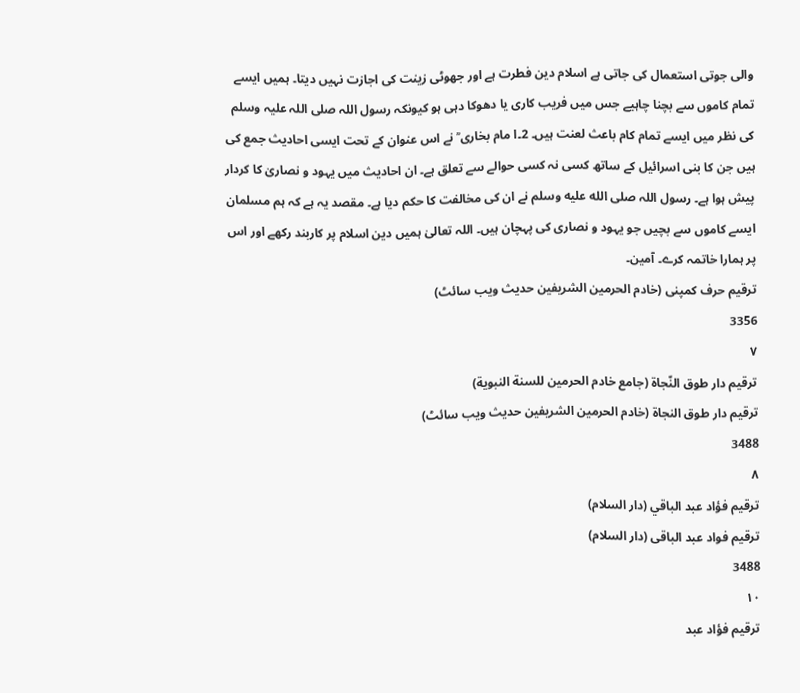والی جوتی استعمال کی جاتی ہے اسلام دین فطرت ہے اور جھوٹی زینت کی اجازت نہیں دیتا۔ ہمیں ایسے تمام کاموں سے بچنا چاہیے جس میں فریب کاری یا دھوکا دہی ہو کیونکہ رسول اللہ صلی اللہ علیہ وسلم کی نظر میں ایسے تمام کام باعث لعنت ہیں۔ 2۔ا مام بخاری ؒ نے اس عنوان کے تحت ایسی احادیث جمع کی ہیں جن کا بنی اسرائیل کے ساتھ کسی نہ کسی حوالے سے تعلق ہے۔ ان احادیث میں یہود و نصاریٰ کا کردار پیش ہوا ہے۔ رسول اللہ صلى الله عليه وسلم نے ان کی مخالفت کا حکم دیا ہے۔ مقصد یہ ہے کہ ہم مسلمان ایسے کاموں سے بچیں جو یہود و نصاری کی پہچان ہیں۔ اللہ تعالیٰ ہمیں دین اسلام پر کاربند رکھے اور اس پر ہمارا خاتمہ کرے۔ آمین۔
ترقیم حرف کمپنی (خادم الحرمین الشریفین حدیث ویب سائٹ)
3356
٧
ترقيم دار طوق النّجاة (جامع خادم الحرمين للسنة النبوية)
ترقیم دار طوق النجاۃ (خادم الحرمین الشریفین حدیث ویب سائٹ)
3488
٨
ترقيم فؤاد عبد الباقي (دار السلام)
ترقیم فواد عبد الباقی (دار السلام)
3488
١٠
ترقيم فؤاد عبد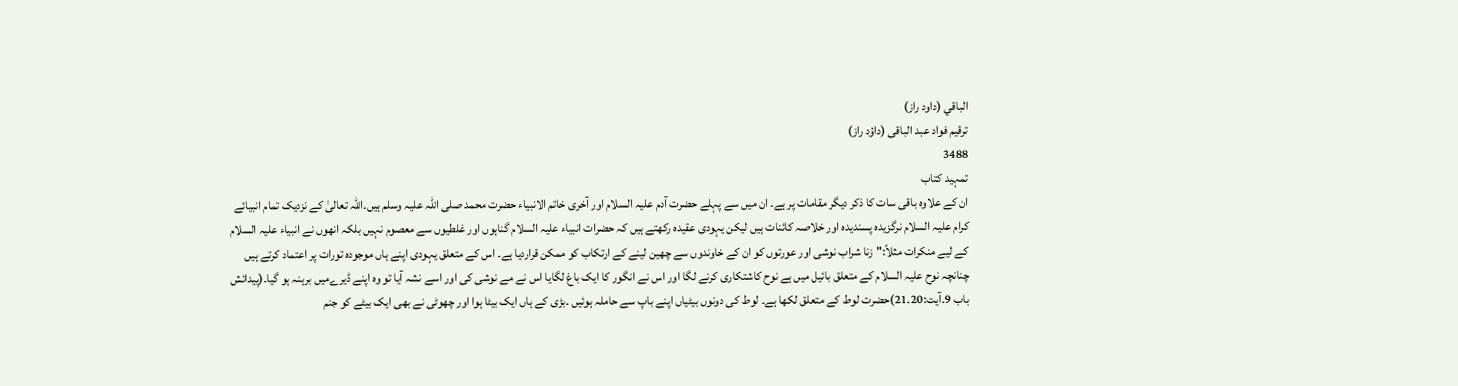الباقي (داود راز)
ترقیم فواد عبد الباقی (داؤد راز)
3488
تمہید کتاب
ان کے علاوہ باقی سات کا ذکر دیگر مقامات پر ہے۔ ان میں سے پہلے حضرت آدم علیہ السلام اور آخری خاتم الانبیاء حضرت محمد صلی اللہ علیہ وسلم ہیں۔اللہ تعالیٰ کے نزدیک تمام انبیائے کرام علیہ السلام نرگزیدہ پسندیدہ اور خلاصہ کائنات ہیں لیکن یہودی عقیدہ رکھتے ہیں کہ حضرات انبیاء علیہ السلام گناہوں اور غلطیوں سے معصوم نہیں بلکہ انھوں نے انبیاء علیہ السلام کے لیے منکرات مثلاً:"زنا شراب نوشی اور عورتوں کو ان کے خاوندوں سے چھین لینے کے ارتکاب کو ممکن قراردیا ہے۔ اس کے متعلق یہودی اپنے ہاں موجودہ تورات پر اعتماد کرتے ہیں چنانچہ نوح علیہ السلام کے متعلق بائیل میں ہے نوح کاشتکاری کرنے لگا اور اس نے انگور کا ایک باغ لگایا اس نے مے نوشی کی اور اسے نشہ آیا تو وہ اپنے ڈیرےمیں برہنہ ہو گیا۔(پیدائش باب 9۔آیت:20۔21)حضرت لوط کے متعلق لکھا ہے۔ لوط کی دونوں بیٹیاں اپنے باپ سے حاملہ ہوئیں ۔بڑی کے ہاں ایک بیٹا ہوا اور چھوٹی نے بھی ایک بیٹے کو جنم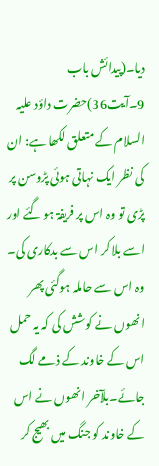دیا۔(پیدائش باب 9۔آیت36)حضرت داؤد علیہ السلام کے متعلق لکھا ہے: ان کی نظر ایک نہاتی ہوئی پڑوسن پر پڑی تو وہ اس پر فریفۃ ہو گئے اور اسے بلا کر اس سے بدکاری کی۔ وہ اس سے حاملہ ہوگئی پھر انھوں نے کوشش کی کہ یہ حمل اس کے خاوند کے ذمے لگ جائے۔بلآخر انھوں نے اس کے خاوند کو جنگ میں بھیج کر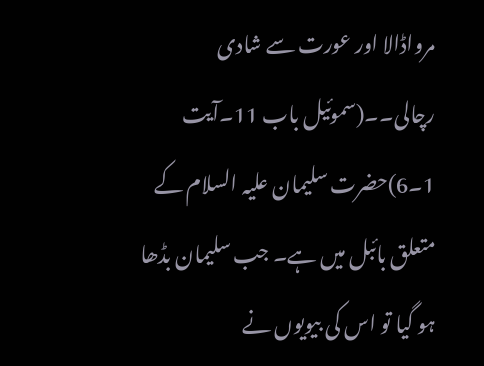مرواڈالا اور عورت سے شادی رچالی۔۔(سموئیل باب 11۔آیت 1۔6)حضرت سلیمان علیہ السلام کے متعلق بائبل میں ہے۔ جب سلیمان بڈھا ہو گیا تو اس کی بیویوں نے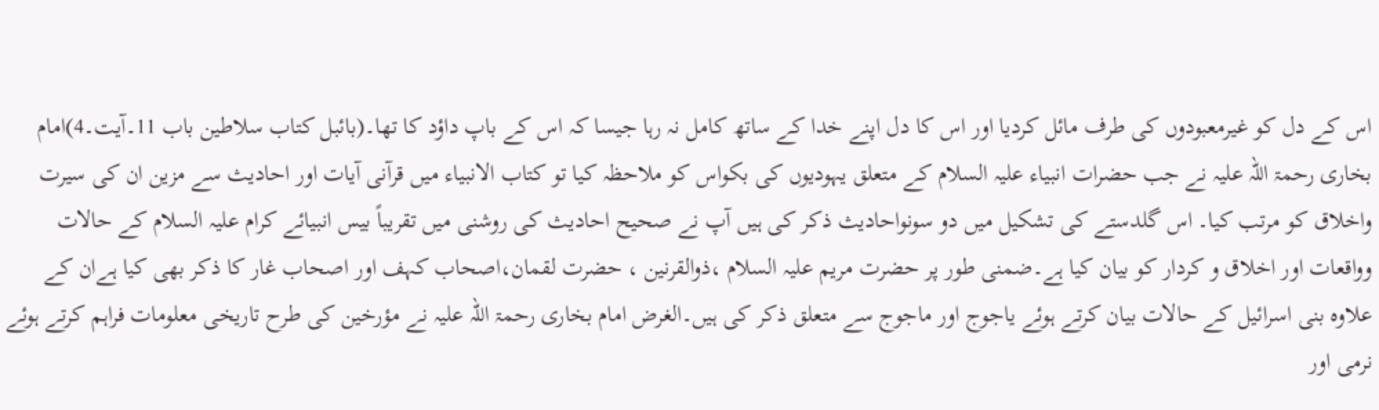اس کے دل کو غیرمعبودوں کی طرف مائل کردیا اور اس کا دل اپنے خدا کے ساتھ کامل نہ رہا جیسا کہ اس کے باپ داؤد کا تھا۔(بائبل کتاب سلاطین باب 11۔آیت۔4)امام بخاری رحمۃ اللہ علیہ نے جب حضرات انبیاء علیہ السلام کے متعلق یہودیوں کی بکواس کو ملاحظہ کیا تو کتاب الانبیاء میں قرآنی آیات اور احادیث سے مزین ان کی سیرت واخلاق کو مرتب کیا۔ اس گلدستے کی تشکیل میں دو سونواحادیث ذکر کی ہیں آپ نے صحیح احادیث کی روشنی میں تقریباً بیس انبیائے کرام علیہ السلام کے حالات وواقعات اور اخلاق و کردار کو بیان کیا ہے۔ضمنی طور پر حضرت مریم علیہ السلام ،ذوالقرنین ، حضرت لقمان،اصحاب کہف اور اصحاب غار کا ذکر بھی کیا ہےان کے علاوہ بنی اسرائیل کے حالات بیان کرتے ہوئے یاجوج اور ماجوج سے متعلق ذکر کی ہیں۔الغرض امام بخاری رحمۃ اللہ علیہ نے مؤرخین کی طرح تاریخی معلومات فراہم کرتے ہوئے نرمی اور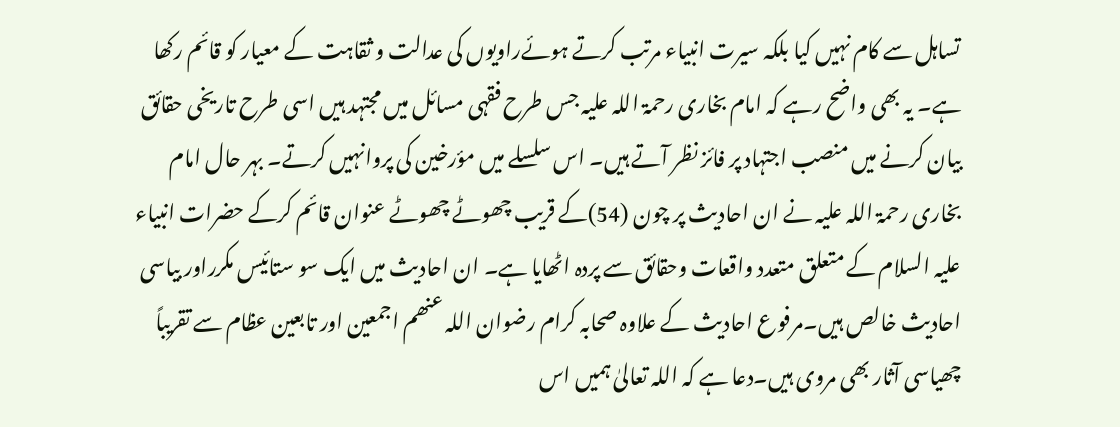تساہل سے کام نہیں کیا بلکہ سیرت انبیاء مرتب کرتے ہوئےراویوں کی عدالت و ثقاہت کے معیار کو قائم رکھا ہے۔ یہ بھی واضح رہے کہ امام بخاری رحمۃ اللہ علیہ جس طرح فقہی مسائل میں مجتہد ہیں اسی طرح تاریخی حقائق بیان کرنے میں منصب اجتہاد پر فائز نظر آتے ہیں۔ اس سلسلے میں مؤرخین کی پروانہیں کرتے۔ بہر حال امام بخاری رحمۃ اللہ علیہ نے ان احادیث پر چون (54)کے قریب چھوٹے چھوٹے عنوان قائم کرکے حضرات انبیاء علیہ السلام کے متعلق متعدد واقعات وحقائق سے پردہ اٹھایا ہے۔ ان احادیث میں ایک سو ستائیس مکرراور بیاسی احادیث خالص ہیں۔مرفوع احادیث کے علاوہ صحابہ کرام رضوان اللہ عنھم اجمعین اور تابعین عظام سے تقریباً چھیاسی آثار بھی مروی ہیں۔دعا ہے کہ اللہ تعالیٰ ہمیں اس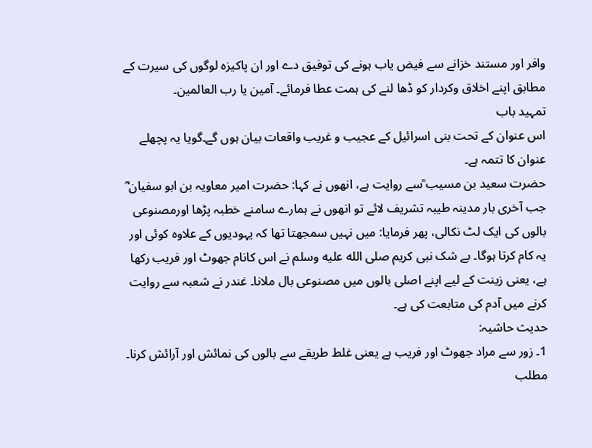وافر اور مستند خزانے سے فیض یاب ہونے کی توفیق دے اور ان پاکیزہ لوگوں کی سیرت کے مطابق اپنے اخلاق وکردار کو ڈھا لنے کی ہمت عطا فرمائے۔ آمین یا رب العالمین۔
تمہید باب
اس عنوان کے تحت بنی اسرائیل کے عجیب و غریب واقعات بیان ہوں گے۔گویا یہ پچھلے عنوان کا تتمہ ہے۔
حضرت سعید بن مسیب ؒسے روایت ہے، انھوں نے کہا: حضرت امیر معاویہ بن ابو سفیان ؓ جب آخری بار مدینہ طیبہ تشریف لائے تو انھوں نے ہمارے سامنے خطبہ پڑھا اورمصنوعی بالوں کی ایک لٹ نکالی، پھر فرمایا: میں نہیں سمجھتا تھا کہ یہودیوں کے علاوہ کوئی اور یہ کام کرتا ہوگا۔ بے شک نبی کریم صلى الله عليه وسلم نے اس کانام جھوٹ اور فریب رکھا ہے، یعنی زینت کے لیے اپنے اصلی بالوں میں مصنوعی بال ملانا۔ غندر نے شعبہ سے روایت کرنے میں آدم کی متابعت کی ہے۔
حدیث حاشیہ:
1۔ زور سے مراد جھوٹ اور فریب ہے یعنی غلط طریقے سے بالوں کی نمائش اور آرائش کرنا۔ مطلب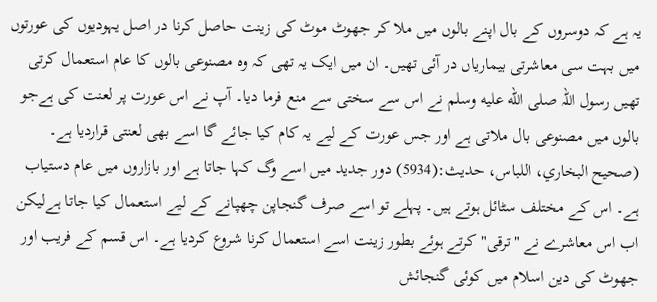یہ ہے کہ دوسروں کے بال اپنے بالوں میں ملا کر جھوٹ موٹ کی زینت حاصل کرنا در اصل یہودیوں کی عورتوں میں بہت سی معاشرتی بیماریاں در آئی تھیں۔ ان میں ایک یہ تھی کہ وہ مصنوعی بالوں کا عام استعمال کرتی تھیں رسول اللہ صلى الله عليه وسلم نے اس سے سختی سے منع فرما دیا۔ آپ نے اس عورت پر لعنت کی ہےجو بالوں میں مصنوعی بال ملاتی ہے اور جس عورت کے لیے یہ کام کیا جائے گا اسے بھی لعنتی قراردیا ہے۔ (صحیح البخاري، اللباس، حدیث:(5934) دور جدید میں اسے وگ کہا جاتا ہے اور بازاروں میں عام دستیاب ہے۔ اس کے مختلف سٹائل ہوتے ہیں۔ پہلے تو اسے صرف گنجاپن چھپانے کے لیے استعمال کیا جاتا ہےلیکن اب اس معاشرے نے "ترقی" کرتے ہوئے بطور زینت اسے استعمال کرنا شروع کردیا ہے۔ اس قسم کے فریب اور جھوٹ کی دین اسلام میں کوئی گنجائش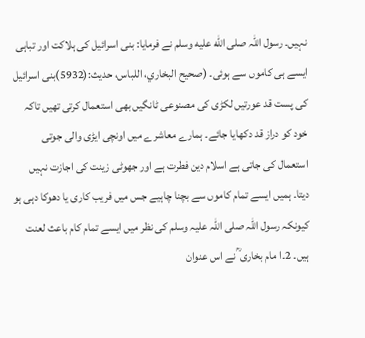نہیں۔ رسول اللہ صلى الله عليه وسلم نے فرمایا: بنی اسرائیل کی ہلاکت اور تباہی ایسے ہی کاموں سے ہوئی۔ (صحیح البخاري، اللباس، حدیث:(5932)بنی اسرائیل کی پست قد عورتیں لکڑی کی مصنوعی ٹانگیں بھی استعمال کرتی تھیں تاکہ خود کو دراز قد دکھایا جائے۔ ہمارے معاشرے میں اونچی ایڑی والی جوتی استعمال کی جاتی ہے اسلام دین فطرت ہے اور جھوٹی زینت کی اجازت نہیں دیتا۔ ہمیں ایسے تمام کاموں سے بچنا چاہیے جس میں فریب کاری یا دھوکا دہی ہو کیونکہ رسول اللہ صلی اللہ علیہ وسلم کی نظر میں ایسے تمام کام باعث لعنت ہیں۔ 2۔ا مام بخاری ؒ نے اس عنوان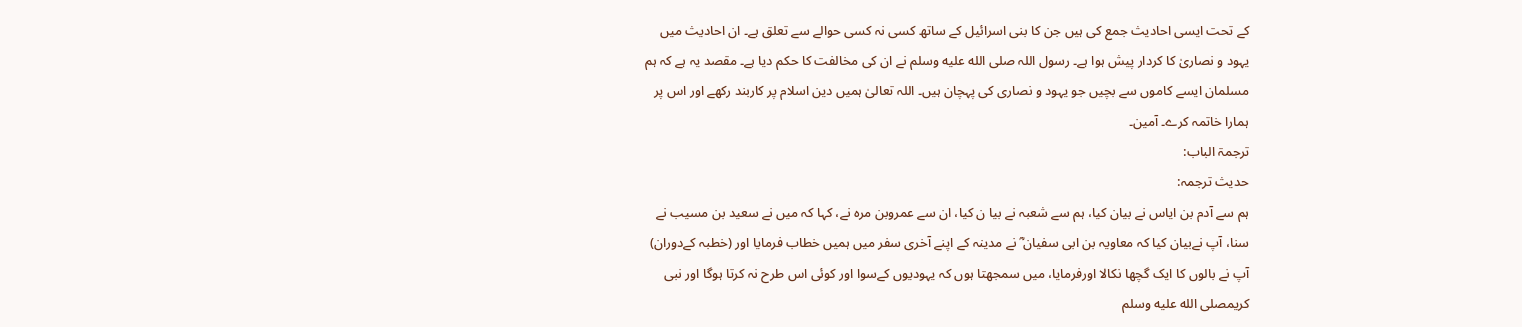کے تحت ایسی احادیث جمع کی ہیں جن کا بنی اسرائیل کے ساتھ کسی نہ کسی حوالے سے تعلق ہے۔ ان احادیث میں یہود و نصاریٰ کا کردار پیش ہوا ہے۔ رسول اللہ صلى الله عليه وسلم نے ان کی مخالفت کا حکم دیا ہے۔ مقصد یہ ہے کہ ہم مسلمان ایسے کاموں سے بچیں جو یہود و نصاری کی پہچان ہیں۔ اللہ تعالیٰ ہمیں دین اسلام پر کاربند رکھے اور اس پر ہمارا خاتمہ کرے۔ آمین۔
ترجمۃ الباب:
حدیث ترجمہ:
ہم سے آدم بن ایاس نے بیان کیا، ہم سے شعبہ نے بیا ن کیا، ان سے عمروبن مرہ نے، کہا کہ میں نے سعید بن مسیب نے سنا، آپ نےبیان کیا کہ معاویہ بن ابی سفیان ؓ نے مدینہ کے اپنے آخری سفر میں ہمیں خطاب فرمایا اور (خطبہ کےدوران) آپ نے بالوں کا ایک گچھا نکالا اورفرمایا، میں سمجھتا ہوں کہ یہودیوں کےسوا اور کوئی اس طرح نہ کرتا ہوگا اور نبی کریمصلى الله عليه وسلم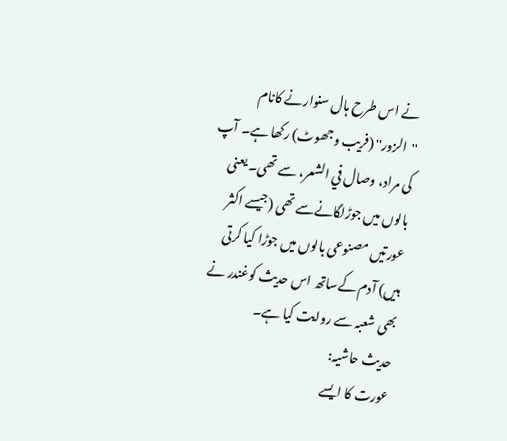نے اس طرح ہال سنوارنے کانام ''الزور'' (فریب وجھوٹ) رکھا ہے۔ آپ کی مراد، وصال في الشعر، سے تھی۔ یعنی بالوں میں جوڑلگانےسے تھی (جیسے اکثر عورتیں مصنوعی بالوں میں جوڑا کیا کرتی ہیں) آدم کےساتھ اس حدیث کوغندر نے بھی شعبہ سے روایت کیا ہے۔
حدیث حاشیہ:
عورت کا ایسے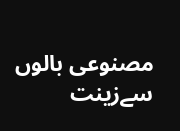مصنوعی بالوں سےزینت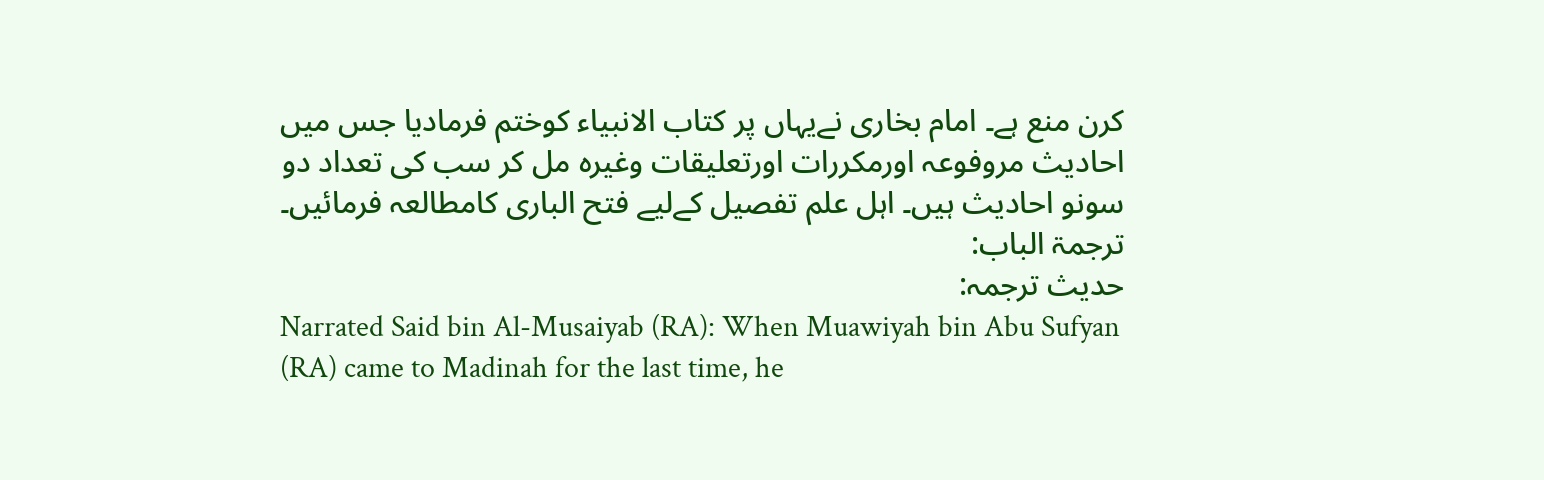کرن منع ہے۔ امام بخاری نےیہاں پر کتاب الانبیاء کوختم فرمادیا جس میں احادیث مروفوعہ اورمکررات اورتعلیقات وغیرہ مل کر سب کی تعداد دو سونو احادیث ہیں۔ اہل علم تفصیل کےلیے فتح الباری کامطالعہ فرمائیں۔
ترجمۃ الباب:
حدیث ترجمہ:
Narrated Said bin Al-Musaiyab (RA): When Muawiyah bin Abu Sufyan (RA) came to Madinah for the last time, he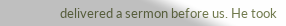delivered a sermon before us. He took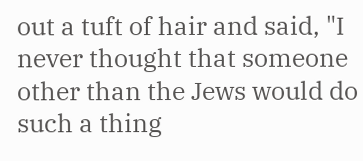out a tuft of hair and said, "I never thought that someone other than the Jews would do such a thing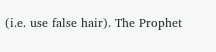(i.e. use false hair). The Prophet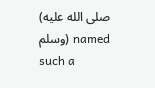(صلى الله عليه وسلم) named such a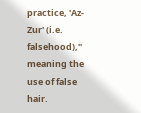practice, 'Az-Zur' (i.e. falsehood)," meaning the use of false hair.